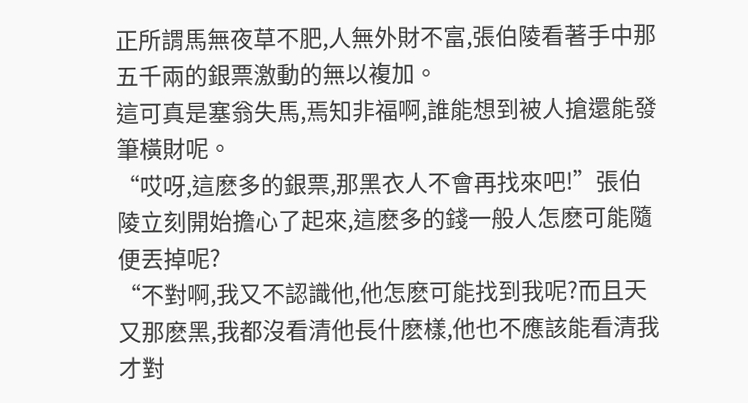正所謂馬無夜草不肥,人無外財不富,張伯陵看著手中那五千兩的銀票激動的無以複加。
這可真是塞翁失馬,焉知非福啊,誰能想到被人搶還能發筆橫財呢。
“哎呀,這麽多的銀票,那黑衣人不會再找來吧!”張伯陵立刻開始擔心了起來,這麽多的錢一般人怎麽可能隨便丟掉呢?
“不對啊,我又不認識他,他怎麽可能找到我呢?而且天又那麽黑,我都沒看清他長什麽樣,他也不應該能看清我才對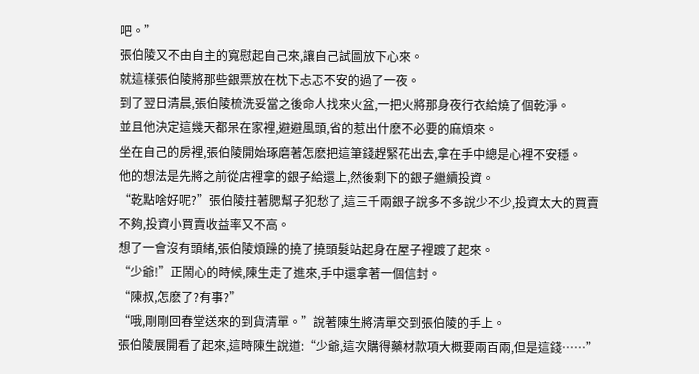吧。”
張伯陵又不由自主的寬慰起自己來,讓自己試圖放下心來。
就這樣張伯陵將那些銀票放在枕下忐忑不安的過了一夜。
到了翌日清晨,張伯陵梳洗妥當之後命人找來火盆,一把火將那身夜行衣給燒了個乾淨。
並且他決定這幾天都呆在家裡,避避風頭,省的惹出什麽不必要的麻煩來。
坐在自己的房裡,張伯陵開始琢磨著怎麽把這筆錢趕緊花出去,拿在手中總是心裡不安穩。
他的想法是先將之前從店裡拿的銀子給還上,然後剩下的銀子繼續投資。
“乾點啥好呢?”張伯陵拄著腮幫子犯愁了,這三千兩銀子說多不多說少不少,投資太大的買賣不夠,投資小買賣收益率又不高。
想了一會沒有頭緒,張伯陵煩躁的撓了撓頭髮站起身在屋子裡踱了起來。
“少爺!”正鬧心的時候,陳生走了進來,手中還拿著一個信封。
“陳叔,怎麽了?有事?”
“哦,剛剛回春堂送來的到貨清單。”說著陳生將清單交到張伯陵的手上。
張伯陵展開看了起來,這時陳生說道:“少爺,這次購得藥材款項大概要兩百兩,但是這錢……”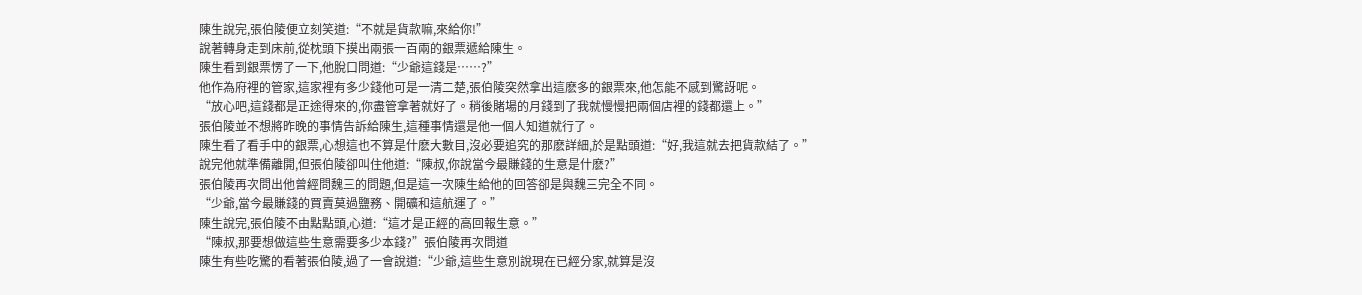陳生說完,張伯陵便立刻笑道:“不就是貨款嘛,來給你!”
說著轉身走到床前,從枕頭下摸出兩張一百兩的銀票遞給陳生。
陳生看到銀票愣了一下,他脫口問道:“少爺這錢是……?”
他作為府裡的管家,這家裡有多少錢他可是一清二楚,張伯陵突然拿出這麽多的銀票來,他怎能不感到驚訝呢。
“放心吧,這錢都是正途得來的,你盡管拿著就好了。稍後賭場的月錢到了我就慢慢把兩個店裡的錢都還上。”
張伯陵並不想將昨晚的事情告訴給陳生,這種事情還是他一個人知道就行了。
陳生看了看手中的銀票,心想這也不算是什麽大數目,沒必要追究的那麽詳細,於是點頭道:“好,我這就去把貨款結了。”
說完他就準備離開,但張伯陵卻叫住他道:“陳叔,你說當今最賺錢的生意是什麽?”
張伯陵再次問出他曾經問魏三的問題,但是這一次陳生給他的回答卻是與魏三完全不同。
“少爺,當今最賺錢的買賣莫過鹽務、開礦和這航運了。”
陳生說完,張伯陵不由點點頭,心道:“這才是正經的高回報生意。”
“陳叔,那要想做這些生意需要多少本錢?”張伯陵再次問道
陳生有些吃驚的看著張伯陵,過了一會說道:“少爺,這些生意別說現在已經分家,就算是沒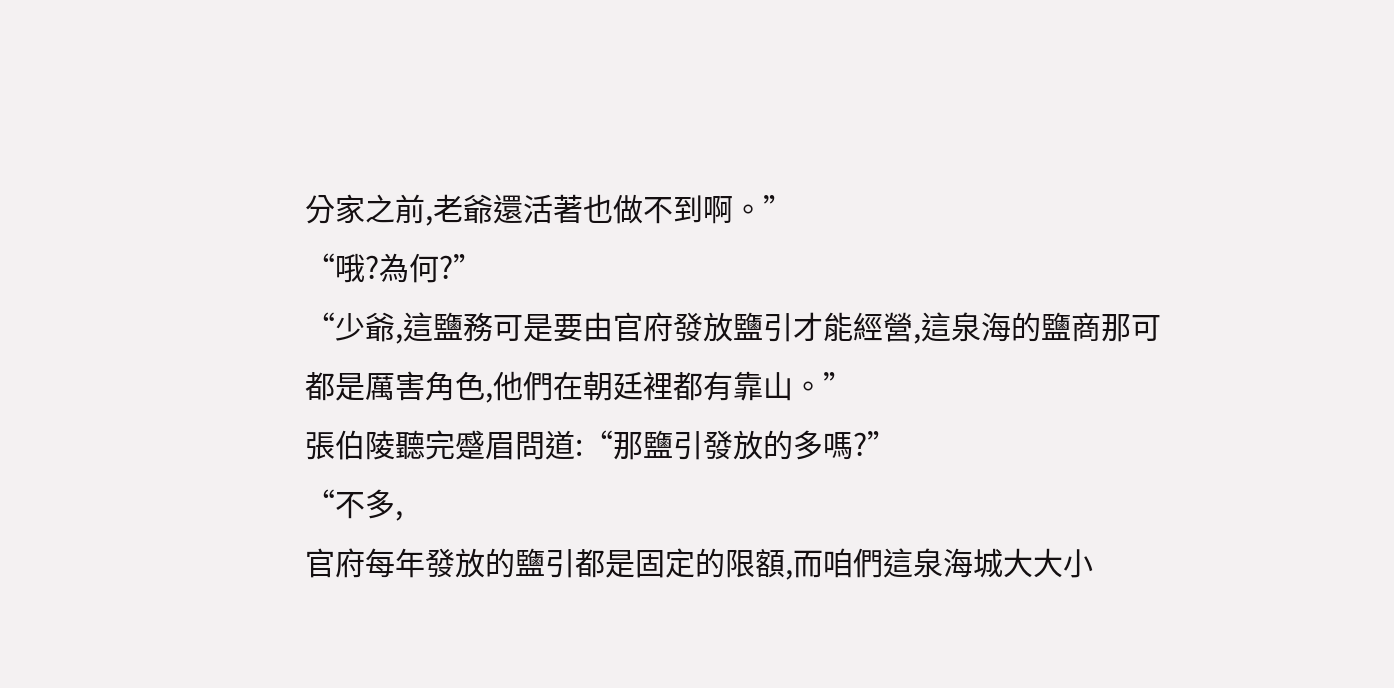分家之前,老爺還活著也做不到啊。”
“哦?為何?”
“少爺,這鹽務可是要由官府發放鹽引才能經營,這泉海的鹽商那可都是厲害角色,他們在朝廷裡都有靠山。”
張伯陵聽完蹙眉問道:“那鹽引發放的多嗎?”
“不多,
官府每年發放的鹽引都是固定的限額,而咱們這泉海城大大小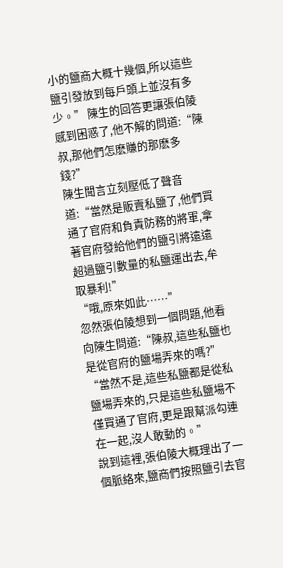小的鹽商大概十幾個,所以這些鹽引發放到每戶頭上並沒有多少。” 陳生的回答更讓張伯陵感到困惑了,他不解的問道:“陳叔,那他們怎麽賺的那麽多錢?”
陳生聞言立刻壓低了聲音道:“當然是販賣私鹽了,他們買通了官府和負責防務的將軍,拿著官府發給他們的鹽引將遠遠超過鹽引數量的私鹽運出去,牟取暴利!”
“哦,原來如此……”
忽然張伯陵想到一個問題,他看向陳生問道:“陳叔,這些私鹽也是從官府的鹽場弄來的嗎?”
“當然不是,這些私鹽都是從私鹽場弄來的,只是這些私鹽場不僅買通了官府,更是跟幫派勾連在一起,沒人敢動的。”
說到這裡,張伯陵大概理出了一個脈絡來,鹽商們按照鹽引去官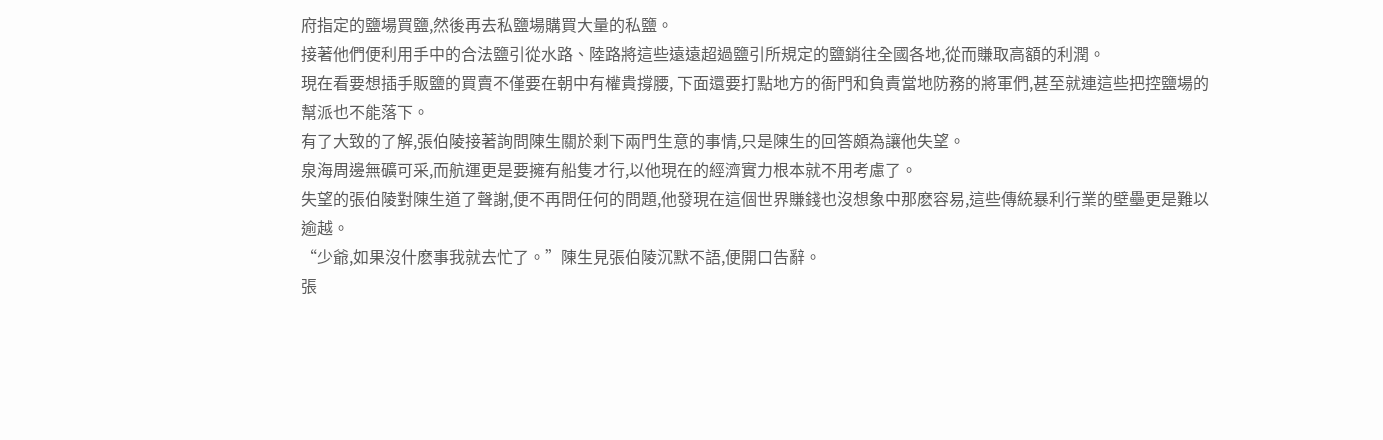府指定的鹽場買鹽,然後再去私鹽場購買大量的私鹽。
接著他們便利用手中的合法鹽引從水路、陸路將這些遠遠超過鹽引所規定的鹽銷往全國各地,從而賺取高額的利潤。
現在看要想插手販鹽的買賣不僅要在朝中有權貴撐腰, 下面還要打點地方的衙門和負責當地防務的將軍們,甚至就連這些把控鹽場的幫派也不能落下。
有了大致的了解,張伯陵接著詢問陳生關於剩下兩門生意的事情,只是陳生的回答頗為讓他失望。
泉海周邊無礦可采,而航運更是要擁有船隻才行,以他現在的經濟實力根本就不用考慮了。
失望的張伯陵對陳生道了聲謝,便不再問任何的問題,他發現在這個世界賺錢也沒想象中那麽容易,這些傳統暴利行業的壁壘更是難以逾越。
“少爺,如果沒什麽事我就去忙了。”陳生見張伯陵沉默不語,便開口告辭。
張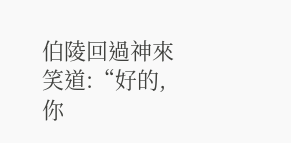伯陵回過神來笑道:“好的,你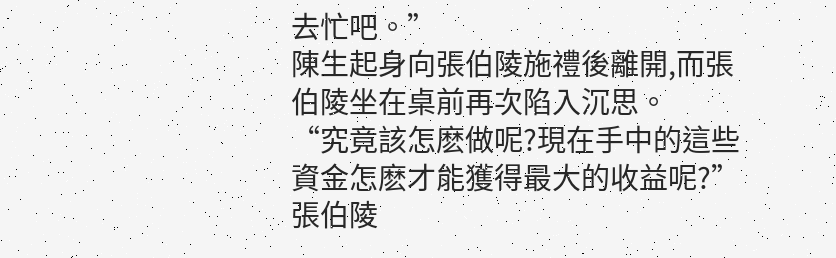去忙吧。”
陳生起身向張伯陵施禮後離開,而張伯陵坐在桌前再次陷入沉思。
“究竟該怎麽做呢?現在手中的這些資金怎麽才能獲得最大的收益呢?”
張伯陵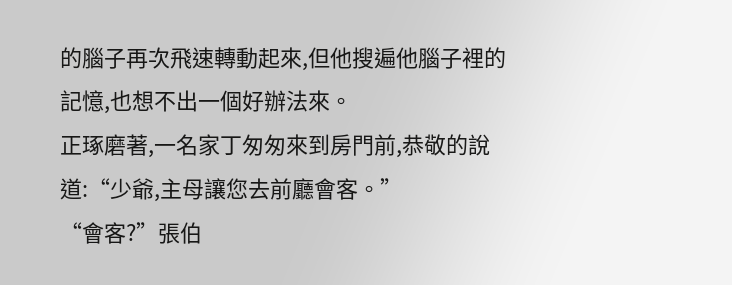的腦子再次飛速轉動起來,但他搜遍他腦子裡的記憶,也想不出一個好辦法來。
正琢磨著,一名家丁匆匆來到房門前,恭敬的說道:“少爺,主母讓您去前廳會客。”
“會客?”張伯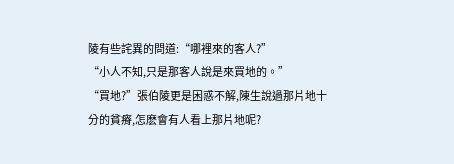陵有些詫異的問道:“哪裡來的客人?”
“小人不知,只是那客人說是來買地的。”
“買地?”張伯陵更是困惑不解,陳生說過那片地十分的貧瘠,怎麽會有人看上那片地呢?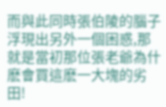而與此同時張伯陵的腦子浮現出另外一個困惑,那就是當初那位張老爺為什麽會買這麽一大塊的劣田!